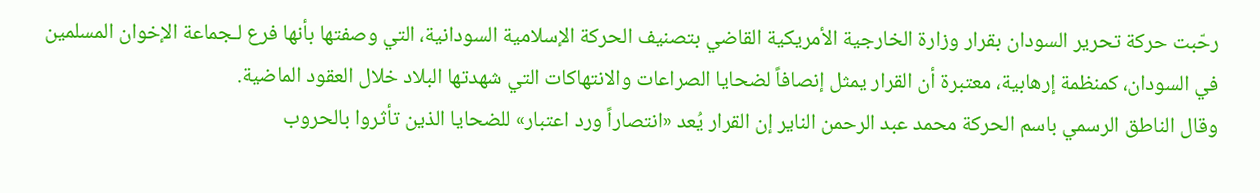رحّبت حركة تحرير السودان بقرار وزارة الخارجية الأمريكية القاضي بتصنيف الحركة الإسلامية السودانية، التي وصفتها بأنها فرع لـجماعة الإخوان المسلمين في السودان، كمنظمة إرهابية، معتبرة أن القرار يمثل إنصافاً لضحايا الصراعات والانتهاكات التي شهدتها البلاد خلال العقود الماضية.
وقال الناطق الرسمي باسم الحركة محمد عبد الرحمن الناير إن القرار يُعد «انتصاراً ورد اعتبار» للضحايا الذين تأثروا بالحروب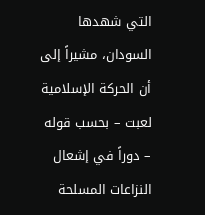التي شهدها السودان، مشيراً إلى أن الحركة الإسلامية لعبت – بحسب قوله – دوراً في إشعال النزاعات المسلحة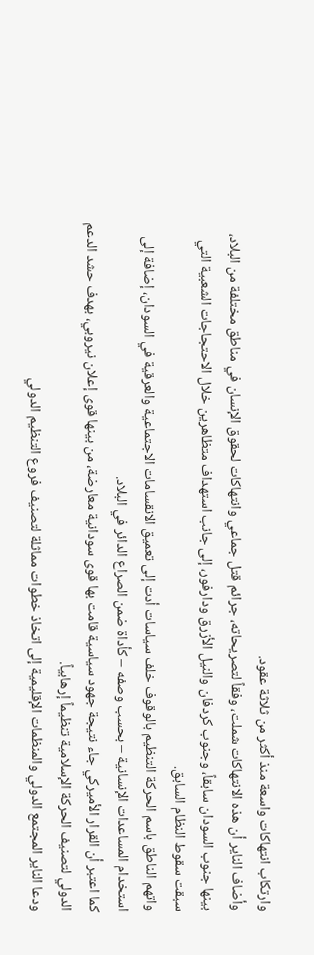وارتكاب انتهاكات واسعة منذ أكثر من ثلاثة عقود.
وأضاف الناير أن هذه الانتهاكات شملت، وفقاً لتصريحاته، جرائم قتل جماعي وانتهاكات لحقوق الإنسان في مناطق مختلفة من البلاد، بينها جنوب السودان سابقاً، وجنوب كردفان والنيل الأزرق ودارفور، إلى جانب استهداف متظاهرين خلال الاحتجاجات الشعبية التي سبقت سقوط النظام السابق.
واتهم الناطق باسم الحركة التنظيم بالوقوف خلف سياسات أدت إلى تعميق الانقسامات الاجتماعية والعرقية في السودان، إضافة إلى استخدام المساعدات الإنسانية – بحسب وصفه – كأداة ضمن الصراع الدائر في البلاد.
كما اعتبر أن القرار الأميركي جاء نتيجة جهود سياسية قامت بها قوى سودانية معارضة، من بينها قوى إعلان نيروبي، بهدف حشد الدعم الدولي لتصنيف الحركة الإسلامية تنظيماً إرهابياً.
ودعا الناير المجتمع الدولي والمنظمات الإقليمية إلى اتخاذ خطوات مماثلة لتصنيف فروع التنظيم الدولي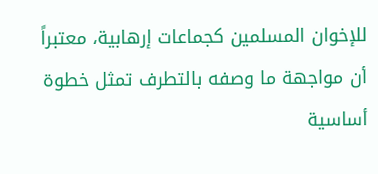للإخوان المسلمين كجماعات إرهابية، معتبراً أن مواجهة ما وصفه بالتطرف تمثل خطوة أساسية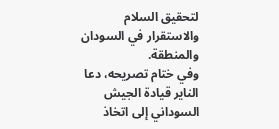لتحقيق السلام والاستقرار في السودان والمنطقة.
وفي ختام تصريحه، دعا الناير قيادة الجيش السوداني إلى اتخاذ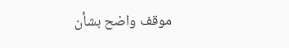موقف واضح بشأن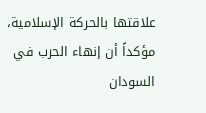علاقتها بالحركة الإسلامية، مؤكداً أن إنهاء الحرب في السودان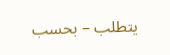يتطلب – بحسب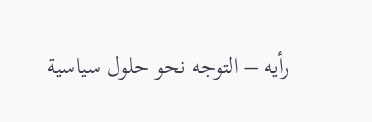رأيه – التوجه نحو حلول سياسية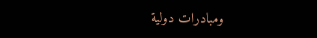ومبادرات دولية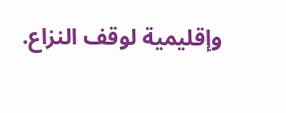وإقليمية لوقف النزاع.